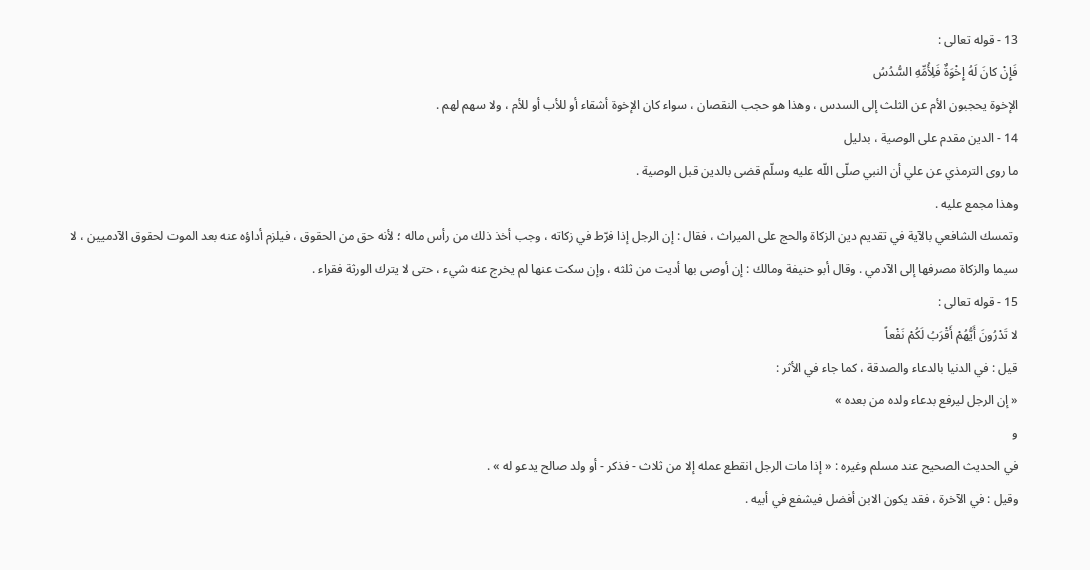13 - قوله تعالى :
فَإِنْ كانَ لَهُ إِخْوَةٌ فَلِأُمِّهِ السُّدُسُ
الإخوة يحجبون الأم عن الثلث إلى السدس ، وهذا هو حجب النقصان ، سواء كان الإخوة أشقاء أو للأب أو للأم ، ولا سهم لهم .
14 - الدين مقدم على الوصية ، بدليل
ما روى الترمذي عن علي أن النبي صلّى اللّه عليه وسلّم قضى بالدين قبل الوصية .
وهذا مجمع عليه .
وتمسك الشافعي بالآية في تقديم دين الزكاة والحج على الميراث ، فقال : إن الرجل إذا فرّط في زكاته ، وجب أخذ ذلك من رأس ماله ؛ لأنه حق من الحقوق ، فيلزم أداؤه عنه بعد الموت لحقوق الآدميين ، لا سيما والزكاة مصرفها إلى الآدمي . وقال أبو حنيفة ومالك : إن أوصى بها أديت من ثلثه ، وإن سكت عنها لم يخرج عنه شيء ، حتى لا يترك الورثة فقراء .
15 - قوله تعالى :
لا تَدْرُونَ أَيُّهُمْ أَقْرَبُ لَكُمْ نَفْعاً
قيل : في الدنيا بالدعاء والصدقة ، كما جاء في الأثر :
« إن الرجل ليرفع بدعاء ولده من بعده »
و
في الحديث الصحيح عند مسلم وغيره : « إذا مات الرجل انقطع عمله إلا من ثلاث - فذكر - أو ولد صالح يدعو له » .
وقيل : في الآخرة ، فقد يكون الابن أفضل فيشفع في أبيه .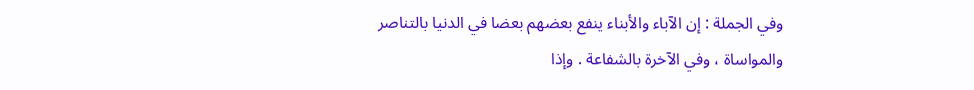وفي الجملة : إن الآباء والأبناء ينفع بعضهم بعضا في الدنيا بالتناصر والمواساة ، وفي الآخرة بالشفاعة . وإذا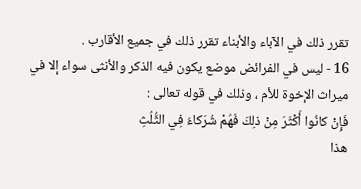تقرر ذلك في الآباء والأبناء تقرر ذلك في جميع الأقارب .
16 - ليس في الفرائض موضع يكون فيه الذكر والأنثى سواء إلا في ميراث الإخوة للأم ، وذلك في قوله تعالى :
فَإِنْ كانُوا أَكْثَرَ مِنْ ذلِكَ فَهُمْ شُرَكاءُ فِي الثُّلُثِ
هذا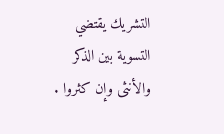التشريك يقتضي التسوية بين الذكر والأنثى وإن كثروا .